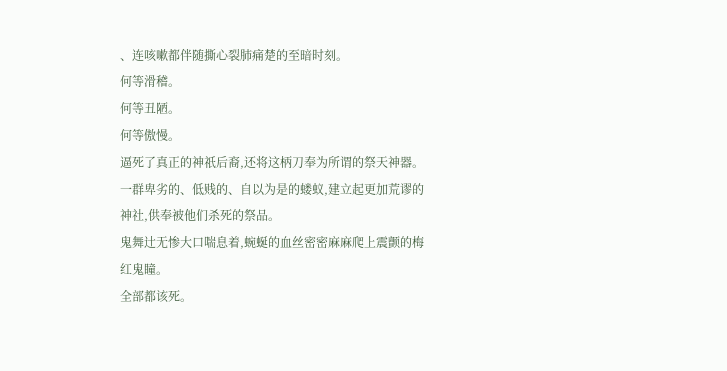、连咳嗽都伴随撕心裂肺痛楚的至暗时刻。
何等滑稽。
何等丑陋。
何等傲慢。
逼死了真正的神祇后裔,还将这柄刀奉为所谓的祭天神器。
一群卑劣的、低贱的、自以为是的蝼蚁,建立起更加荒谬的神社,供奉被他们杀死的祭品。
鬼舞辻无惨大口喘息着,蜿蜒的血丝密密麻麻爬上震颤的梅红鬼瞳。
全部都该死。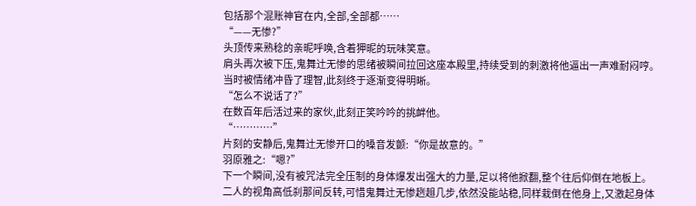包括那个混账神官在内,全部,全部都……
“——无惨?”
头顶传来熟稔的亲昵呼唤,含着狎昵的玩味笑意。
肩头再次被下压,鬼舞辻无惨的思绪被瞬间拉回这座本殿里,持续受到的刺激将他逼出一声难耐闷哼。
当时被情绪冲昏了理智,此刻终于逐渐变得明晰。
“怎么不说话了?”
在数百年后活过来的家伙,此刻正笑吟吟的挑衅他。
“…………”
片刻的安静后,鬼舞辻无惨开口的嗓音发颤:“你是故意的。”
羽原雅之:“嗯?”
下一个瞬间,没有被咒法完全压制的身体爆发出强大的力量,足以将他掀翻,整个往后仰倒在地板上。
二人的视角高低刹那间反转,可惜鬼舞辻无惨趔趄几步,依然没能站稳,同样栽倒在他身上,又激起身体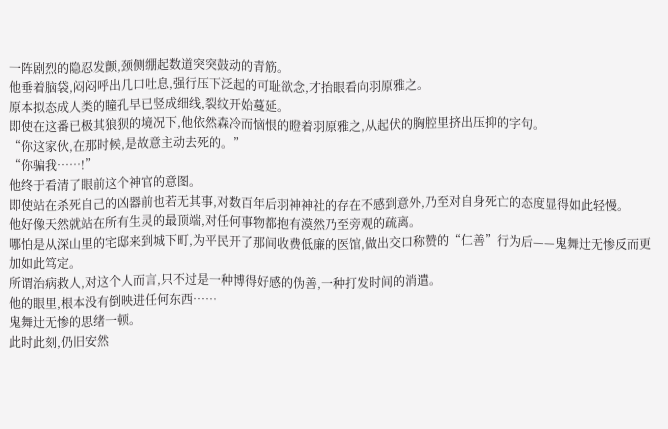一阵剧烈的隐忍发颤,颈侧绷起数道突突鼓动的青筋。
他垂着脑袋,闷闷呼出几口吐息,强行压下泛起的可耻欲念,才抬眼看向羽原雅之。
原本拟态成人类的瞳孔早已竖成细线,裂纹开始蔓延。
即使在这番已极其狼狈的境况下,他依然森冷而恼恨的瞪着羽原雅之,从起伏的胸腔里挤出压抑的字句。
“你这家伙,在那时候,是故意主动去死的。”
“你骗我……!”
他终于看清了眼前这个神官的意图。
即使站在杀死自己的凶器前也若无其事,对数百年后羽神神社的存在不感到意外,乃至对自身死亡的态度显得如此轻慢。
他好像天然就站在所有生灵的最顶端,对任何事物都抱有漠然乃至旁观的疏离。
哪怕是从深山里的宅邸来到城下町,为平民开了那间收费低廉的医馆,做出交口称赞的“仁善”行为后——鬼舞辻无惨反而更加如此笃定。
所谓治病救人,对这个人而言,只不过是一种博得好感的伪善,一种打发时间的消遣。
他的眼里,根本没有倒映进任何东西……
鬼舞辻无惨的思绪一顿。
此时此刻,仍旧安然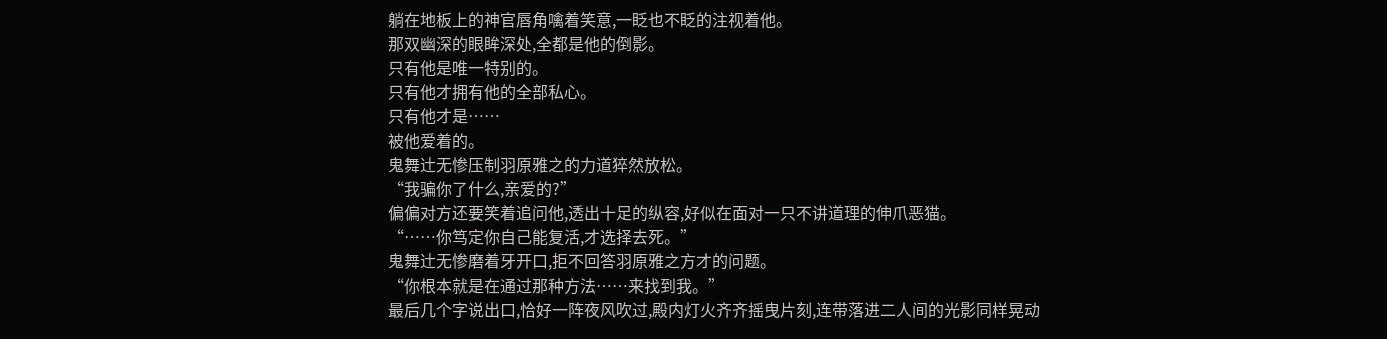躺在地板上的神官唇角噙着笑意,一眨也不眨的注视着他。
那双幽深的眼眸深处,全都是他的倒影。
只有他是唯一特别的。
只有他才拥有他的全部私心。
只有他才是……
被他爱着的。
鬼舞辻无惨压制羽原雅之的力道猝然放松。
“我骗你了什么,亲爱的?”
偏偏对方还要笑着追问他,透出十足的纵容,好似在面对一只不讲道理的伸爪恶猫。
“……你笃定你自己能复活,才选择去死。”
鬼舞辻无惨磨着牙开口,拒不回答羽原雅之方才的问题。
“你根本就是在通过那种方法……来找到我。”
最后几个字说出口,恰好一阵夜风吹过,殿内灯火齐齐摇曳片刻,连带落进二人间的光影同样晃动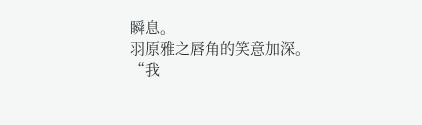瞬息。
羽原雅之唇角的笑意加深。
“我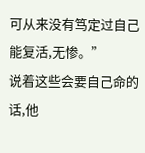可从来没有笃定过自己能复活,无惨。”
说着这些会要自己命的话,他